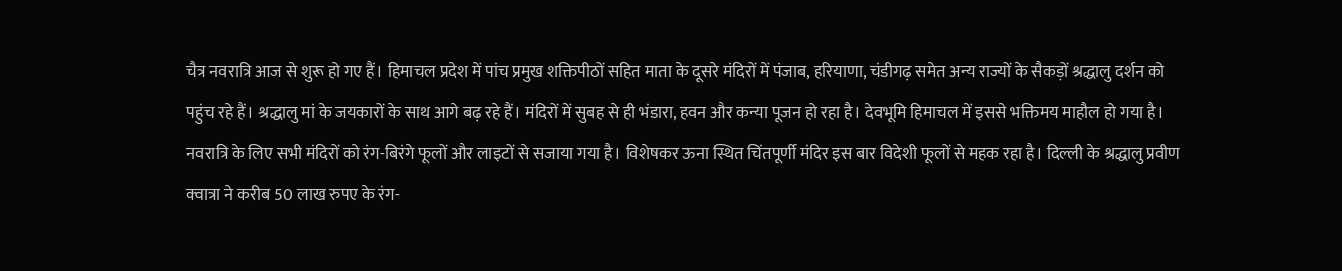चैत्र नवरात्रि आज से शुरू हो गए हैं। हिमाचल प्रदेश में पांच प्रमुख शक्तिपीठों सहित माता के दूसरे मंदिरों में पंजाब, हरियाणा, चंडीगढ़ समेत अन्य राज्यों के सैकड़ों श्रद्धालु दर्शन को पहुंच रहे हैं। श्रद्धालु मां के जयकारों के साथ आगे बढ़ रहे हैं। मंदिरों में सुबह से ही भंडारा, हवन और कन्या पूजन हो रहा है। देवभूमि हिमाचल में इससे भक्तिमय माहौल हो गया है। नवरात्रि के लिए सभी मंदिरों को रंग-बिरंगे फूलों और लाइटों से सजाया गया है। विशेषकर ऊना स्थित चिंतपूर्णी मंदिर इस बार विदेशी फूलों से महक रहा है। दिल्ली के श्रद्धालु प्रवीण क्वात्रा ने करीब 50 लाख रुपए के रंग-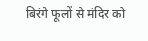बिरंगे फूलों से मंदिर को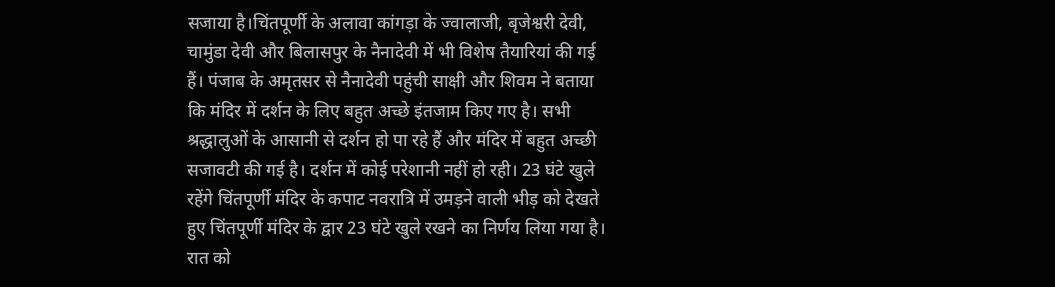सजाया है।चिंतपूर्णी के अलावा कांगड़ा के ज्वालाजी, बृजेश्वरी देवी, चामुंडा देवी और बिलासपुर के नैनादेवी में भी विशेष तैयारियां की गई हैं। पंजाब के अमृतसर से नैनादेवी पहुंची साक्षी और शिवम ने बताया कि मंदिर में दर्शन के लिए बहुत अच्छे इंतजाम किए गए है। सभी श्रद्धालुओं के आसानी से दर्शन हो पा रहे हैं और मंदिर में बहुत अच्छी सजावटी की गई है। दर्शन में कोई परेशानी नहीं हो रही। 23 घंटे खुले रहेंगे चिंतपूर्णी मंदिर के कपाट नवरात्रि में उमड़ने वाली भीड़ को देखते हुए चिंतपूर्णी मंदिर के द्वार 23 घंटे खुले रखने का निर्णय लिया गया है। रात को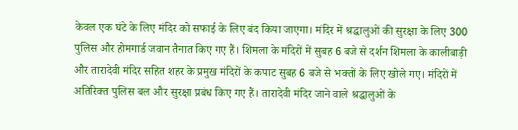केवल एक घंटे के लिए मंदिर को सफाई के लिए बंद किया जाएगा। मंदिर में श्रद्धालुओं की सुरक्षा के लिए 300 पुलिस और होमगार्ड जवान तैनात किए गए हैं। शिमला के मंदिरों में सुबह 6 बजे से दर्शन शिमला के कालीबाड़ी और तारादेवी मंदिर सहित शहर के प्रमुख मंदिरों के कपाट सुबह 6 बजे से भक्तों के लिए खोले गए। मंदिरों में अतिरिक्त पुलिस बल और सुरक्षा प्रबंध किए गए हैं। तारादेवी मंदिर जाने वाले श्रद्धालुओं के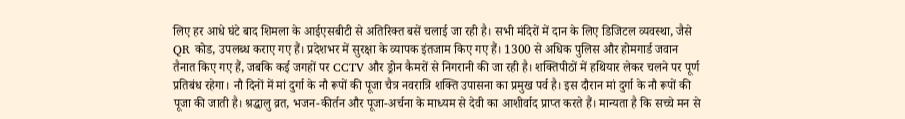लिए हर आधे घंटे बाद शिमला के आईएसबीटी से अतिरिक्त बसें चलाई जा रही है। सभी मंदिरों में दान के लिए डिजिटल व्यवस्था, जैसे QR कोड, उपलब्ध कराए गए हैं। प्रदेशभर में सुरक्षा के व्यापक इंतजाम किए गए हैं। 1300 से अधिक पुलिस और होमगार्ड जवान तैनात किए गए हैं, जबकि कई जगहों पर CCTV और ड्रोन कैमरों से निगरानी की जा रही है। शक्तिपीठों में हथियार लेकर चलने पर पूर्ण प्रतिबंध रहेगा। नौ दिनों में मां दुर्गा के नौ रूपों की पूजा चैत्र नवरात्रि शक्ति उपासना का प्रमुख पर्व है। इस दौरान मां दुर्गा के नौ रूपों की पूजा की जाती है। श्रद्धालु व्रत, भजन-कीर्तन और पूजा-अर्चना के माध्यम से देवी का आशीर्वाद प्राप्त करते हैं। मान्यता है कि सच्चे मन से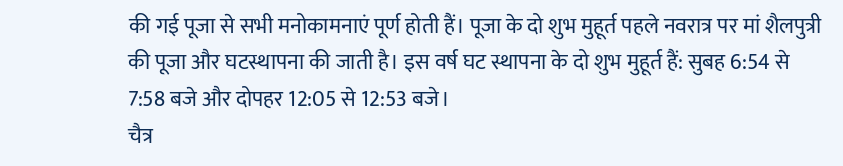की गई पूजा से सभी मनोकामनाएं पूर्ण होती हैं। पूजा के दो शुभ मुहूर्त पहले नवरात्र पर मां शैलपुत्री की पूजा और घटस्थापना की जाती है। इस वर्ष घट स्थापना के दो शुभ मुहूर्त हैं: सुबह 6:54 से 7:58 बजे और दोपहर 12:05 से 12:53 बजे।
चैत्र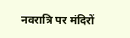नवरात्रि पर मंदिरों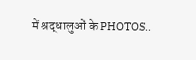में श्रद्धालुओं के PHOTOS..